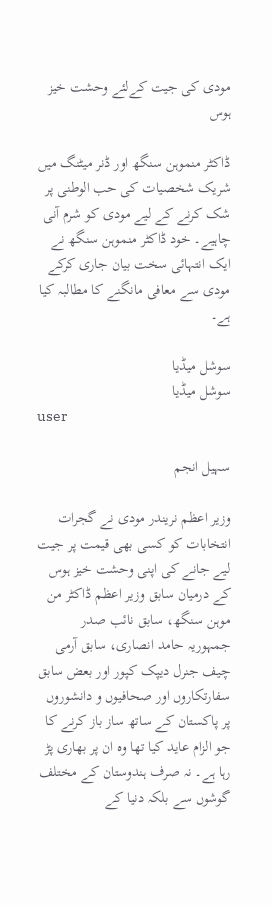مودی کی جیت کےلئے وحشت خیز ہوس

ڈاکٹر منموہن سنگھ اور ڈنر میٹنگ میں شریک شخصیات کی حب الوطنی پر شک کرنے کے لیے مودی کو شرم آنی چاہیے۔ خود ڈاکٹر منموہن سنگھ نے ایک انتہائی سخت بیان جاری کرکے مودی سے معافی مانگنے کا مطالبہ کیا ہے۔

سوشل میڈیا
سوشل میڈیا
user

سہیل انجم

وزیر اعظم نریندر مودی نے گجرات انتخابات کو کسی بھی قیمت پر جیت لیے جانے کی اپنی وحشت خیز ہوس کے درمیان سابق وزیر اعظم ڈاکٹر من موہن سنگھ، سابق نائب صدر جمہوریہ حامد انصاری، سابق آرمی چیف جنرل دیپک کپور اور بعض سابق سفارتکاروں اور صحافیوں و دانشوروں پر پاکستان کے ساتھ ساز باز کرنے کا جو الزام عاید کیا تھا وہ ان پر بھاری پڑ رہا ہے۔ نہ صرف ہندوستان کے مختلف گوشوں سے بلکہ دنیا کے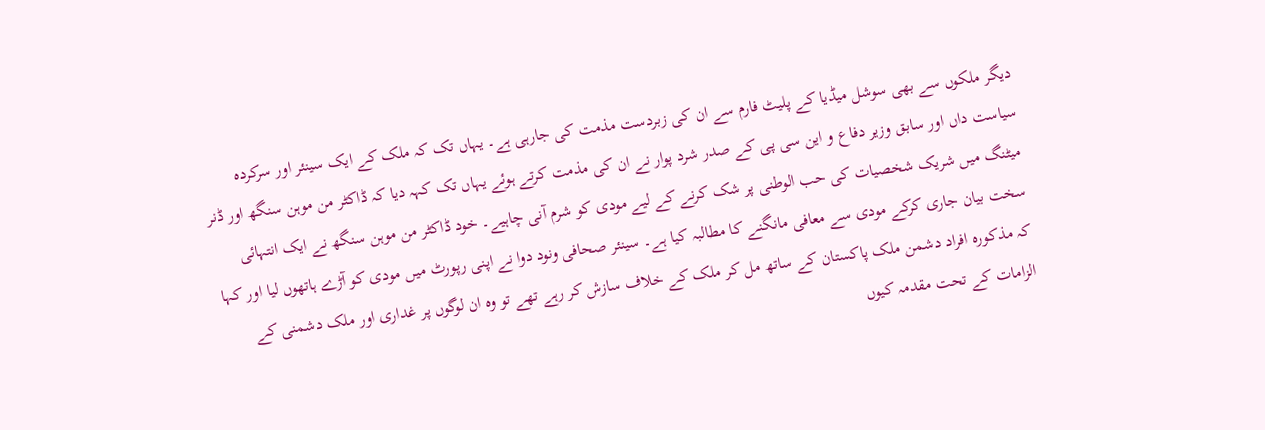دیگر ملکوں سے بھی سوشل میڈیا کے پلیٹ فارم سے ان کی زبردست مذمت کی جارہی ہے۔ یہاں تک کہ ملک کے ایک سینئر اور سرکردہ سیاست داں اور سابق وزیر دفاع و این سی پی کے صدر شرد پوار نے ان کی مذمت کرتے ہوئے یہاں تک کہہ دیا کہ ڈاکٹر من موہن سنگھ اور ڈنر میٹنگ میں شریک شخصیات کی حب الوطنی پر شک کرنے کے لیے مودی کو شرم آنی چاہیے۔ خود ڈاکٹر من موہن سنگھ نے ایک انتہائی سخت بیان جاری کرکے مودی سے معافی مانگنے کا مطالبہ کیا ہے۔ سینئر صحافی ونود دوا نے اپنی رپورٹ میں مودی کو آڑے ہاتھوں لیا اور کہا کہ مذکورہ افراد دشمن ملک پاکستان کے ساتھ مل کر ملک کے خلاف سازش کر رہے تھے تو وہ ان لوگوں پر غداری اور ملک دشمنی کے الزامات کے تحت مقدمہ کیوں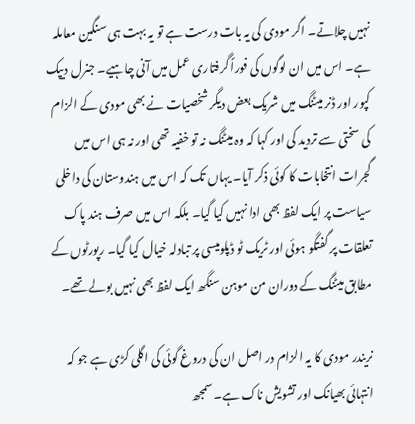نہیں چلاتے۔ اگر مودی کی یہ بات درست ہے تو یہ بہت ہی سنگین معاملہ ہے۔ اس میں ان لوگوں کی فوراً گرفتاری عمل میں آنی چاہیے۔ جنرل دیپک کپور اور ڈنر میٹنگ میں شریک بعض دیگر شخصیات نے بھی مودی کے الزام کی سختی سے تردید کی اور کہا کہ وہ میٹنگ نہ تو خفیہ تھی اور نہ ہی اس میں گجرات انتخابات کا کوئی ذکر آیا۔ یہاں تک کہ اس میں ہندوستان کی داخلی سیاست پر ایک لفظ بھی ادا نہیں کیا گیا۔ بلکہ اس میں صرف ہند پاک تعلقات پر گفتگو ہوئی اور ٹریک ٹو ڈپلومیسی پر تبادلہ خیال کیا گیا۔ رپورٹوں کے مطابق میٹنگ کے دوران من موہن سنگھ ایک لفظ بھی نہیں بولے تھے۔

نریندر مودی کا یہ الزام در اصل ان کی دروغ گوئی کی اگلی کڑی ہے جو کہ انتہائی بھیانک اور تشویش ناک ہے۔ سمجھ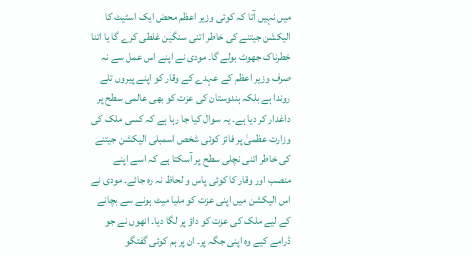میں نہیں آتا کہ کوئی وزیر اعظم محض ایک اسٹیٹ کا الیکشن جیتنے کی خاطر اتنی سنگین غلطی کرے گا یا اتنا خطرناک جھوٹ بولے گا۔ مودی نے اپنے اس عمل سے نہ صرف وزیر اعظم کے عہدے کے وقار کو اپنے پیروں تلے روندا ہے بلکہ ہندوستان کی عزت کو بھی عالمی سطح پر داغدار کر دیا ہے۔ یہ سوال کیا جا رہا ہے کہ کسی ملک کی وزارت عظمیٰ پر فائز کوئی شخص اسمبلی الیکشن جیتنے کی خاطر اتنی نچلی سطح پر آسکتا ہے کہ اسے اپنے منصب اور وقار کا کوئی پاس و لحاظ نہ رہ جائے۔ مودی نے اس الیکشن میں اپنی عزت کو ملیا میٹ ہونے سے بچانے کے لیے ملک کی عزت کو داؤ پر لگا دیا۔ انھوں نے جو ڈرامے کیے وہ اپنی جگہ پر۔ ان پر ہم کوئی گفتگو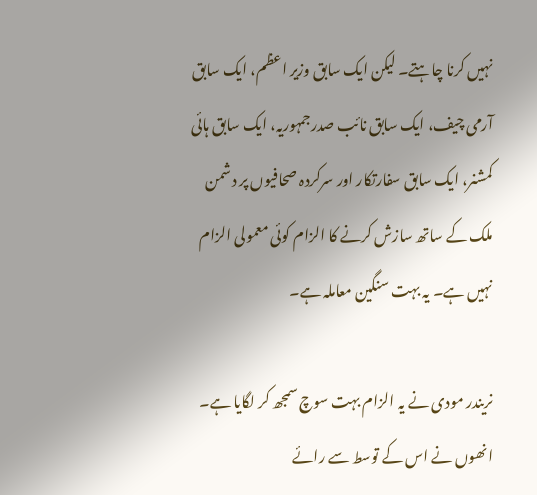نہیں کرنا چاہتے۔ لیکن ایک سابق وزیر اعظم، ایک سابق آرمی چیف، ایک سابق نائب صدرجمہوریہ، ایک سابق ہائی کمشنر، ایک سابق سفارتکار اور سرکردہ صحافیوں پر دشمن ملک کے ساتھ سازش کرنے کا الزام کوئی معمولی الزام نہیں ہے۔ یہ بہت سنگین معاملہ ہے۔

نریندر مودی نے یہ الزام بہت سوچ سمجھ کر لگایا ہے۔ انھوں نے اس کے توسط سے رائے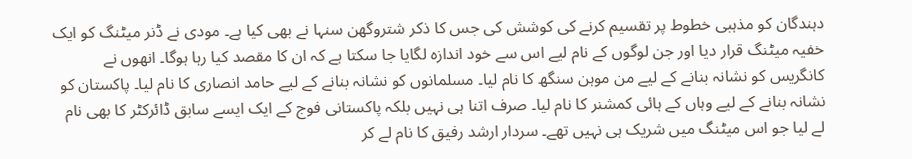دہندگان کو مذہبی خطوط پر تقسیم کرنے کی کوشش کی جس کا ذکر شتروگھن سنہا نے بھی کیا ہے۔ مودی نے ڈنر میٹنگ کو ایک خفیہ میٹنگ قرار دیا اور جن لوگوں کے نام لیے اس سے خود اندازہ لگایا جا سکتا ہے کہ ان کا مقصد کیا رہا ہوگا۔ انھوں نے کانگریس کو نشانہ بنانے کے لیے من موہن سنگھ کا نام لیا۔ مسلمانوں کو نشانہ بنانے کے لیے حامد انصاری کا نام لیا۔ پاکستان کو نشانہ بنانے کے لیے وہاں کے ہائی کمشنر کا نام لیا۔ صرف اتنا ہی نہیں بلکہ پاکستانی فوج کے ایک ایسے سابق ڈائرکٹر کا بھی نام لے لیا جو اس میٹنگ میں شریک ہی نہیں تھے۔ سردار ارشد رفیق کا نام لے کر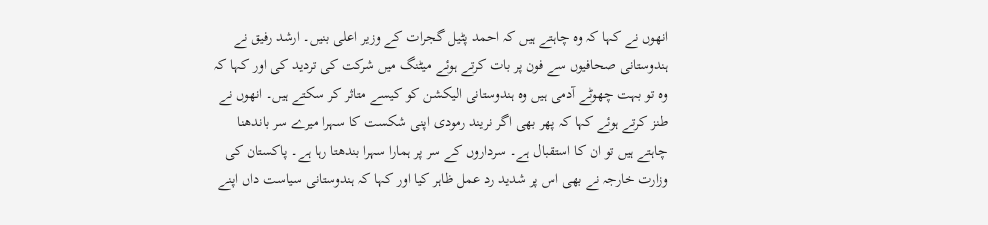انھوں نے کہا کہ وہ چاہتے ہیں کہ احمد پٹیل گجرات کے وزیر اعلی بنیں۔ ارشد رفیق نے ہندوستانی صحافیوں سے فون پر بات کرتے ہوئے میٹنگ میں شرکت کی تردید کی اور کہا کہ وہ تو بہت چھوٹے آدمی ہیں وہ ہندوستانی الیکشن کو کیسے متاثر کر سکتے ہیں۔ انھوں نے طنز کرتے ہوئے کہا کہ پھر بھی اگر نریند رمودی اپنی شکست کا سہرا میرے سر باندھنا چاہتے ہیں تو ان کا استقبال ہے۔ سرداروں کے سر پر ہمارا سہرا بندھتا رہا ہے۔ پاکستان کی وزارت خارجہ نے بھی اس پر شدید رد عمل ظاہر کیا اور کہا کہ ہندوستانی سیاست داں اپنے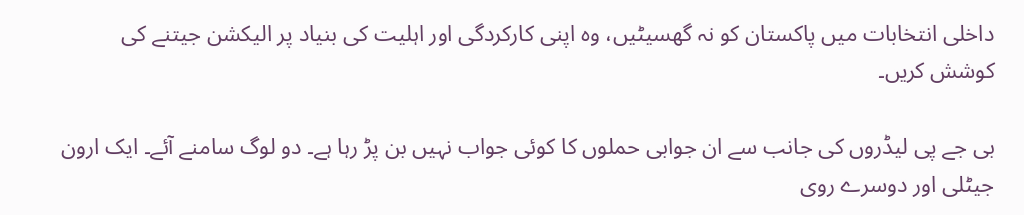داخلی انتخابات میں پاکستان کو نہ گھسیٹیں، وہ اپنی کارکردگی اور اہلیت کی بنیاد پر الیکشن جیتنے کی کوشش کریں۔

بی جے پی لیڈروں کی جانب سے ان جوابی حملوں کا کوئی جواب نہیں بن پڑ رہا ہے۔ دو لوگ سامنے آئے۔ ایک ارون جیٹلی اور دوسرے روی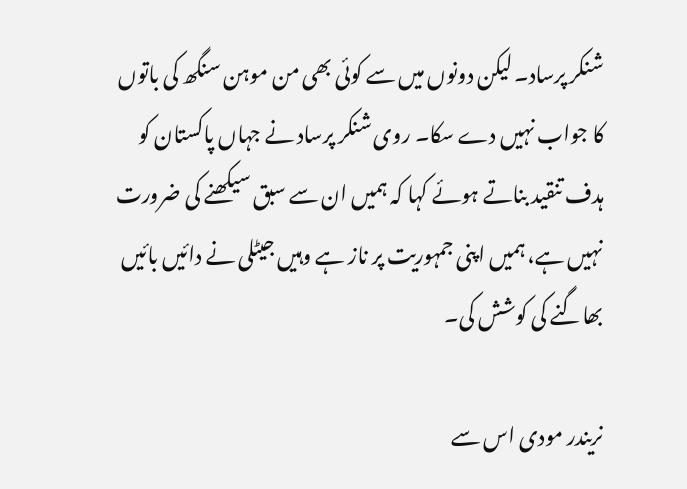شنکر پرساد۔ لیکن دونوں میں سے کوئی بھی من موہن سنگھ کی باتوں کا جواب نہیں دے سکا۔ روی شنکر پرساد نے جہاں پاکستان کو ہدف تنقید بناتے ہوئے کہا کہ ہمیں ان سے سبق سیکھنے کی ضرورت نہیں ہے، ہمیں اپنی جمہوریت پر ناز ہے وہیں جیٹلی نے دائیں بائیں بھاگنے کی کوشش کی۔

نریندر مودی اس سے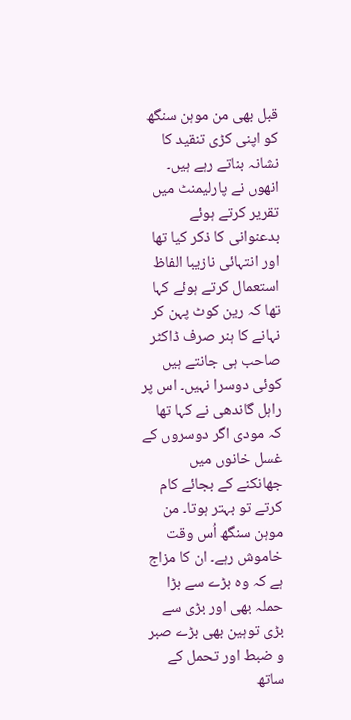قبل بھی من موہن سنگھ کو اپنی کڑی تنقید کا نشانہ بناتے رہے ہیں۔ انھوں نے پارلیمنٹ میں تقریر کرتے ہوئے بدعنوانی کا ذکر کیا تھا اور انتہائی نازیبا الفاظ استعمال کرتے ہوئے کہا تھا کہ رین کوٹ پہن کر نہانے کا ہنر صرف ڈاکٹر صاحب ہی جانتے ہیں کوئی دوسرا نہیں۔ اس پر راہل گاندھی نے کہا تھا کہ مودی اگر دوسروں کے غسل خانوں میں جھانکنے کے بجائے کام کرتے تو بہتر ہوتا۔ من موہن سنگھ اُس وقت خاموش رہے۔ ان کا مزاج ہے کہ وہ بڑے سے بڑا حملہ بھی اور بڑی سے بڑی توہین بھی بڑے صبر و ضبط اور تحمل کے ساتھ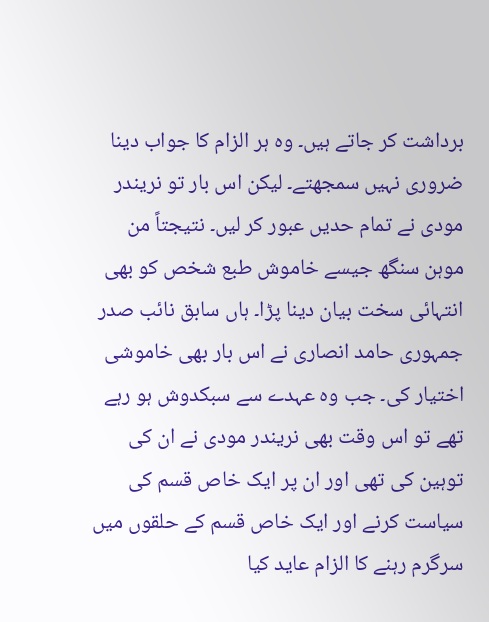برداشت کر جاتے ہیں۔ وہ ہر الزام کا جواب دینا ضروری نہیں سمجھتے۔ لیکن اس بار تو نریندر مودی نے تمام حدیں عبور کر لیں۔ نتیجتاً من موہن سنگھ جیسے خاموش طبع شخص کو بھی انتہائی سخت بیان دینا پڑا۔ ہاں سابق نائب صدر جمہوری حامد انصاری نے اس بار بھی خاموشی اختیار کی۔ جب وہ عہدے سے سبکدوش ہو رہے تھے تو اس وقت بھی نریندر مودی نے ان کی توہین کی تھی اور ان پر ایک خاص قسم کی سیاست کرنے اور ایک خاص قسم کے حلقوں میں سرگرم رہنے کا الزام عاید کیا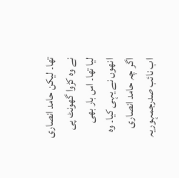تھا۔ لیکن حامد انصاری نے وہ کڑوا گھونٹ پی لیا تھا۔ اس بار بھی انھوں نے یہی کیا۔ وہ اگر چہ حامد انصاری اب نائب صدرجمہوریہ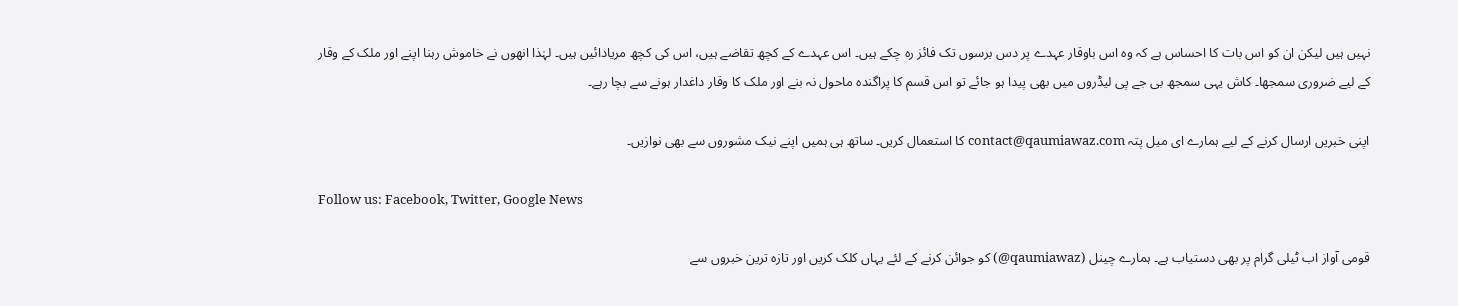نہیں ہیں لیکن ان کو اس بات کا احساس ہے کہ وہ اس باوقار عہدے پر دس برسوں تک فائز رہ چکے ہیں۔ اس عہدے کے کچھ تقاضے ہیں، اس کی کچھ مریادائیں ہیں۔ لہٰذا انھوں نے خاموش رہنا اپنے اور ملک کے وقار کے لیے ضروری سمجھا۔ کاش یہی سمجھ بی جے پی لیڈروں میں بھی پیدا ہو جائے تو اس قسم کا پراگندہ ماحول نہ بنے اور ملک کا وقار داغدار ہونے سے بچا رہے۔

اپنی خبریں ارسال کرنے کے لیے ہمارے ای میل پتہ contact@qaumiawaz.com کا استعمال کریں۔ ساتھ ہی ہمیں اپنے نیک مشوروں سے بھی نوازیں۔

Follow us: Facebook, Twitter, Google News

قومی آواز اب ٹیلی گرام پر بھی دستیاب ہے۔ ہمارے چینل (qaumiawaz@) کو جوائن کرنے کے لئے یہاں کلک کریں اور تازہ ترین خبروں سے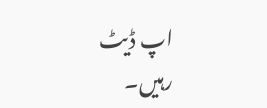اپ ڈیٹ رہیں۔